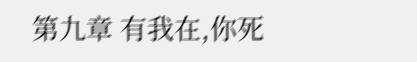第九章 有我在,你死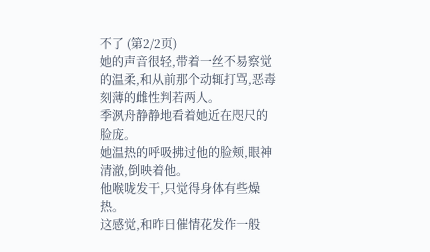不了 (第2/2页)
她的声音很轻,带着一丝不易察觉的温柔,和从前那个动辄打骂,恶毒刻薄的雌性判若两人。
季洬舟静静地看着她近在咫尺的脸庞。
她温热的呼吸拂过他的脸颊,眼神清澈,倒映着他。
他喉咙发干,只觉得身体有些燥热。
这感觉,和昨日催情花发作一般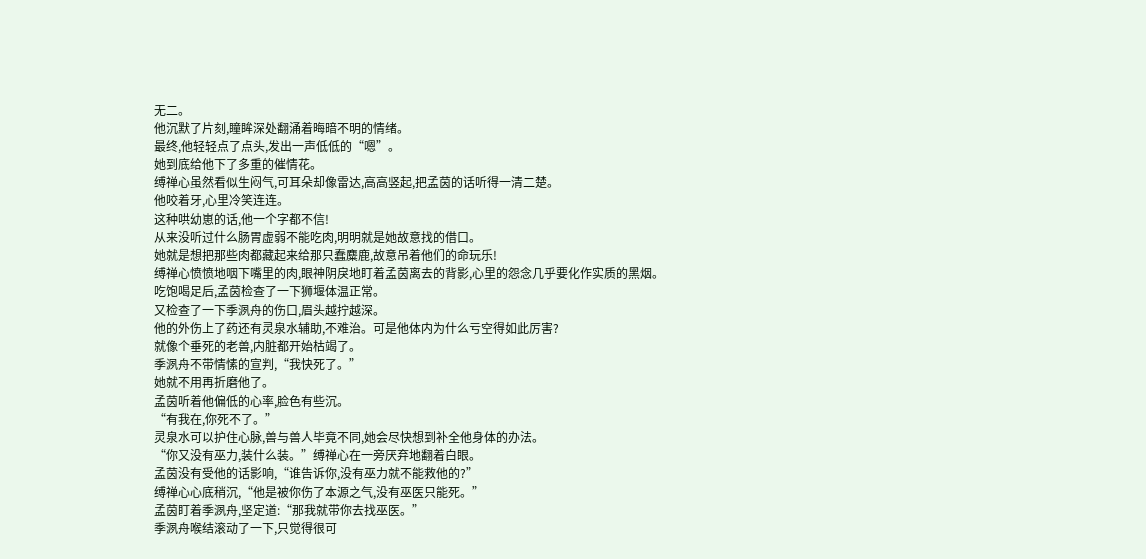无二。
他沉默了片刻,瞳眸深处翻涌着晦暗不明的情绪。
最终,他轻轻点了点头,发出一声低低的“嗯”。
她到底给他下了多重的催情花。
缚禅心虽然看似生闷气,可耳朵却像雷达,高高竖起,把孟茵的话听得一清二楚。
他咬着牙,心里冷笑连连。
这种哄幼崽的话,他一个字都不信!
从来没听过什么肠胃虚弱不能吃肉,明明就是她故意找的借口。
她就是想把那些肉都藏起来给那只蠢麋鹿,故意吊着他们的命玩乐!
缚禅心愤愤地咽下嘴里的肉,眼神阴戾地盯着孟茵离去的背影,心里的怨念几乎要化作实质的黑烟。
吃饱喝足后,孟茵检查了一下狮堰体温正常。
又检查了一下季洬舟的伤口,眉头越拧越深。
他的外伤上了药还有灵泉水辅助,不难治。可是他体内为什么亏空得如此厉害?
就像个垂死的老兽,内脏都开始枯竭了。
季洬舟不带情愫的宣判,“我快死了。”
她就不用再折磨他了。
孟茵听着他偏低的心率,脸色有些沉。
“有我在,你死不了。”
灵泉水可以护住心脉,兽与兽人毕竟不同,她会尽快想到补全他身体的办法。
“你又没有巫力,装什么装。”缚禅心在一旁厌弃地翻着白眼。
孟茵没有受他的话影响,“谁告诉你,没有巫力就不能救他的?”
缚禅心心底稍沉,“他是被你伤了本源之气,没有巫医只能死。”
孟茵盯着季洬舟,坚定道:“那我就带你去找巫医。”
季洬舟喉结滚动了一下,只觉得很可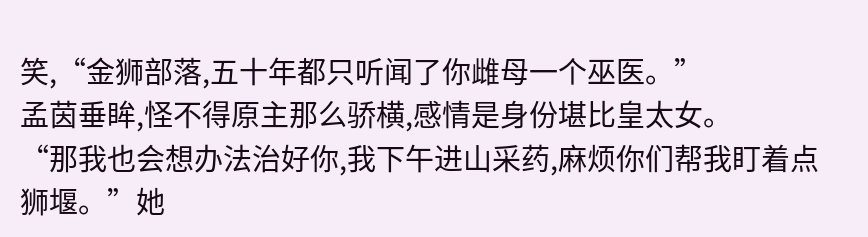笑,“金狮部落,五十年都只听闻了你雌母一个巫医。”
孟茵垂眸,怪不得原主那么骄横,感情是身份堪比皇太女。
“那我也会想办法治好你,我下午进山采药,麻烦你们帮我盯着点狮堰。”她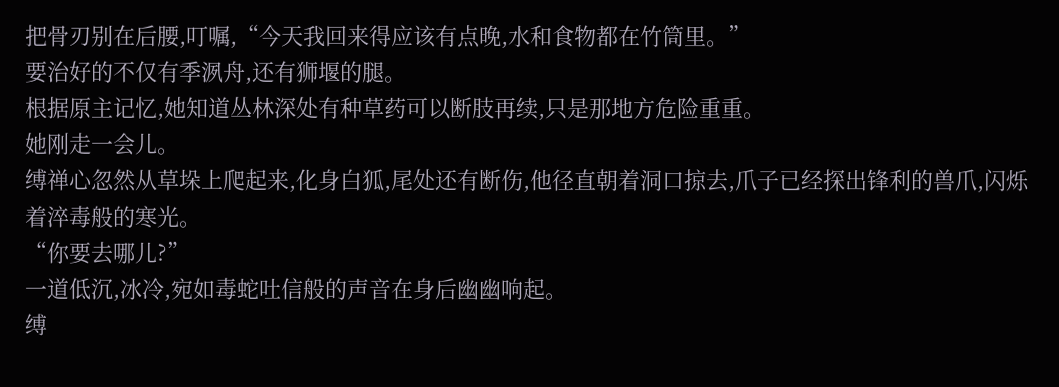把骨刃别在后腰,叮嘱,“今天我回来得应该有点晚,水和食物都在竹筒里。”
要治好的不仅有季洬舟,还有狮堰的腿。
根据原主记忆,她知道丛林深处有种草药可以断肢再续,只是那地方危险重重。
她刚走一会儿。
缚禅心忽然从草垛上爬起来,化身白狐,尾处还有断伤,他径直朝着洞口掠去,爪子已经探出锋利的兽爪,闪烁着淬毒般的寒光。
“你要去哪儿?”
一道低沉,冰冷,宛如毒蛇吐信般的声音在身后幽幽响起。
缚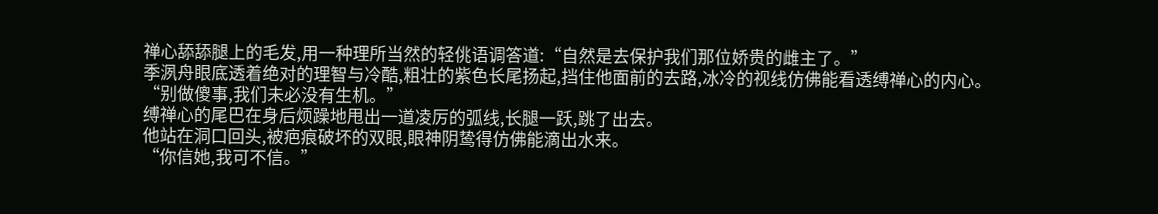禅心舔舔腿上的毛发,用一种理所当然的轻佻语调答道:“自然是去保护我们那位娇贵的雌主了。”
季洬舟眼底透着绝对的理智与冷酷,粗壮的紫色长尾扬起,挡住他面前的去路,冰冷的视线仿佛能看透缚禅心的内心。
“别做傻事,我们未必没有生机。”
缚禅心的尾巴在身后烦躁地甩出一道凌厉的弧线,长腿一跃,跳了出去。
他站在洞口回头,被疤痕破坏的双眼,眼神阴鸷得仿佛能滴出水来。
“你信她,我可不信。”